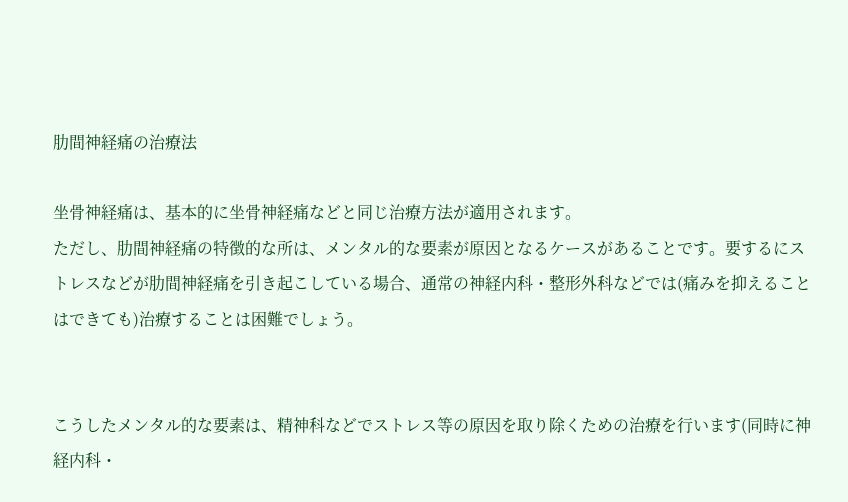肋間神経痛の治療法

坐骨神経痛は、基本的に坐骨神経痛などと同じ治療方法が適用されます。
ただし、肋間神経痛の特徴的な所は、メンタル的な要素が原因となるケースがあることです。要するにストレスなどが肋間神経痛を引き起こしている場合、通常の神経内科・整形外科などでは(痛みを抑えることはできても)治療することは困難でしょう。


こうしたメンタル的な要素は、精神科などでストレス等の原因を取り除くための治療を行います(同時に神経内科・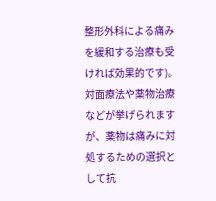整形外科による痛みを緩和する治療も受ければ効果的です)。対面療法や薬物治療などが挙げられますが、薬物は痛みに対処するための選択として抗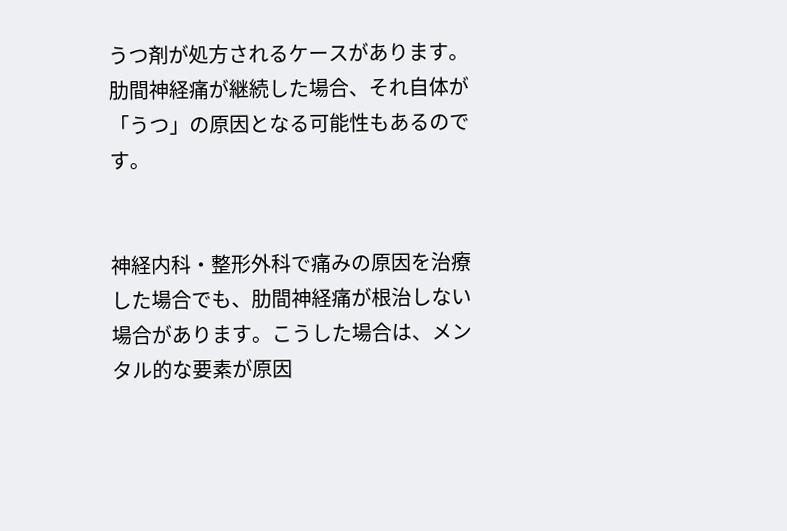うつ剤が処方されるケースがあります。肋間神経痛が継続した場合、それ自体が「うつ」の原因となる可能性もあるのです。


神経内科・整形外科で痛みの原因を治療した場合でも、肋間神経痛が根治しない場合があります。こうした場合は、メンタル的な要素が原因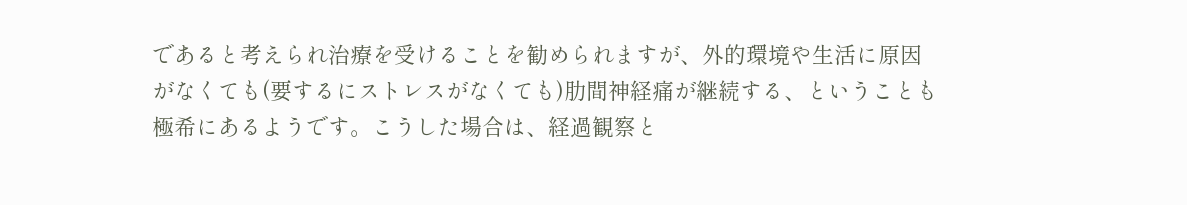であると考えられ治療を受けることを勧められますが、外的環境や生活に原因がなくても(要するにストレスがなくても)肋間神経痛が継続する、ということも極希にあるようです。こうした場合は、経過観察と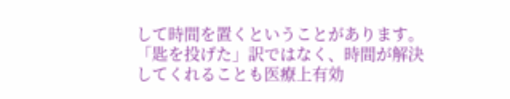して時間を置くということがあります。「匙を投げた」訳ではなく、時間が解決してくれることも医療上有効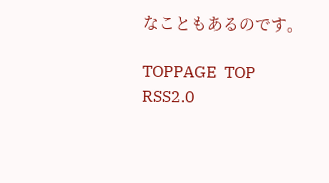なこともあるのです。

TOPPAGE  TOP
RSS2.0